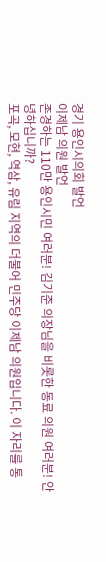경기 용인시의회 발언
이제남 의원 발언
존경하는 110만 용인시민 여러분! 김기준 의장님을 비롯한 동료 의원 여러분! 안녕하십니까?
포곡, 모현, 역삼, 유림 지역의 더불어 민주당 이제남 의원입니다. 이 자리를 통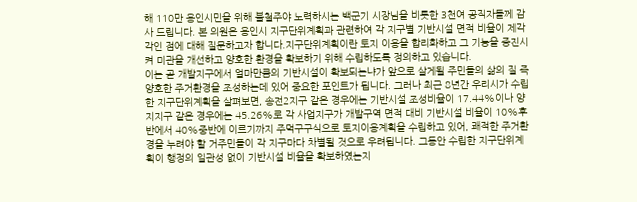해 110만 용인시민을 위해 불철주야 노력하시는 백군기 시장님을 비롯한 3천여 공직자들께 감사 드립니다. 본 의원은 용인시 지구단위계획과 관련하여 각 지구별 기반시설 면적 비율이 제각각인 점에 대해 질문하고자 합니다.지구단위계획이란 토지 이용을 합리화하고 그 기능을 증진시켜 미관을 개선하고 양호한 환경을 확보하기 위해 수립하도록 정의하고 있습니다.
이는 곧 개발지구에서 얼마만큼의 기반시설이 확보되는냐가 앞으로 살게될 주민들의 삶의 질 즉 양호한 주거환경을 조성하는데 있어 중요한 포인트가 됩니다. 그러나 최근 8년간 우리시가 수립한 지구단위계획을 살펴보면, 송전2지구 같은 경우에는 기반시설 조성비율이 17.44%이나 양지지구 같은 경우에는 45.26%로 각 사업지구가 개발구역 면적 대비 기반시설 비율이 10%후반에서 40%중반에 이르기까지 주먹구구식으로 토지이용계획을 수립하고 있어, 쾌적한 주거환경을 누려야 할 거주민들이 각 지구마다 차별될 것으로 우려됩니다. 그동안 수립한 지구단위계획이 행정의 일관성 없이 기반시설 비율을 확보하였는지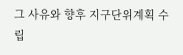그 사유와 향후 지구단위계획 수립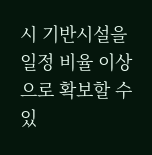시 기반시설을 일정 비율 이상으로 확보할 수 있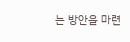는 방안을 마련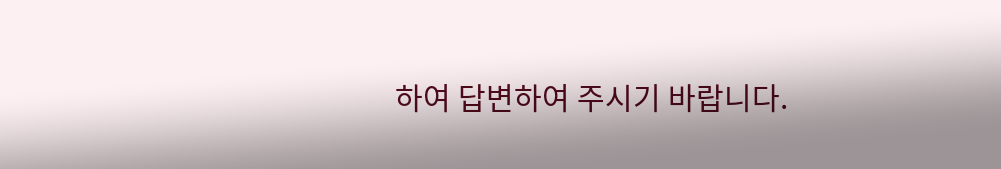하여 답변하여 주시기 바랍니다.